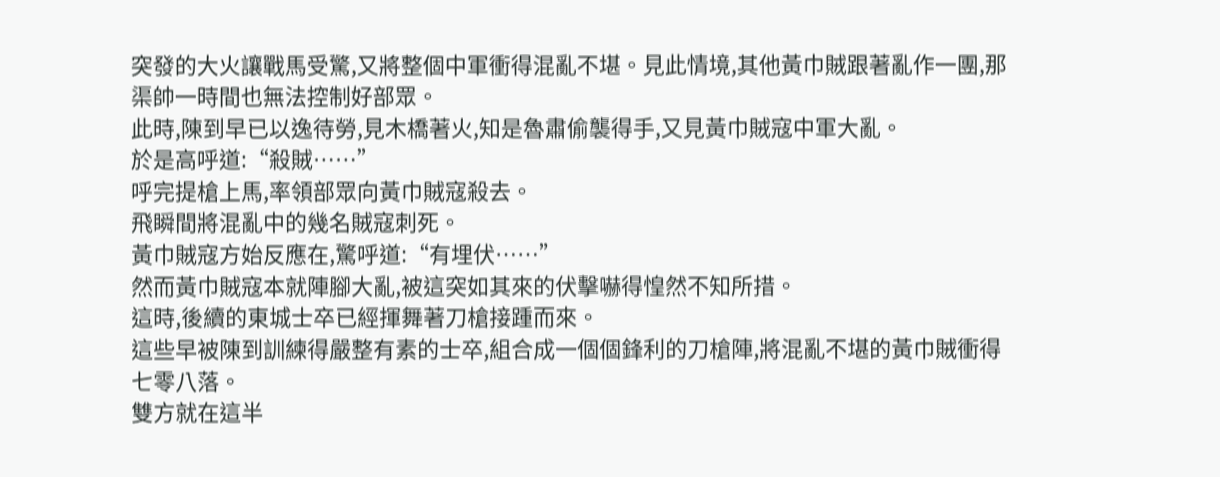突發的大火讓戰馬受驚,又將整個中軍衝得混亂不堪。見此情境,其他黃巾賊跟著亂作一團,那渠帥一時間也無法控制好部眾。
此時,陳到早已以逸待勞,見木橋著火,知是魯肅偷襲得手,又見黃巾賊寇中軍大亂。
於是高呼道:“殺賊……”
呼完提槍上馬,率領部眾向黃巾賊寇殺去。
飛瞬間將混亂中的幾名賊寇刺死。
黃巾賊寇方始反應在,驚呼道:“有埋伏……”
然而黃巾賊寇本就陣腳大亂,被這突如其來的伏擊嚇得惶然不知所措。
這時,後續的東城士卒已經揮舞著刀槍接踵而來。
這些早被陳到訓練得嚴整有素的士卒,組合成一個個鋒利的刀槍陣,將混亂不堪的黃巾賊衝得七零八落。
雙方就在這半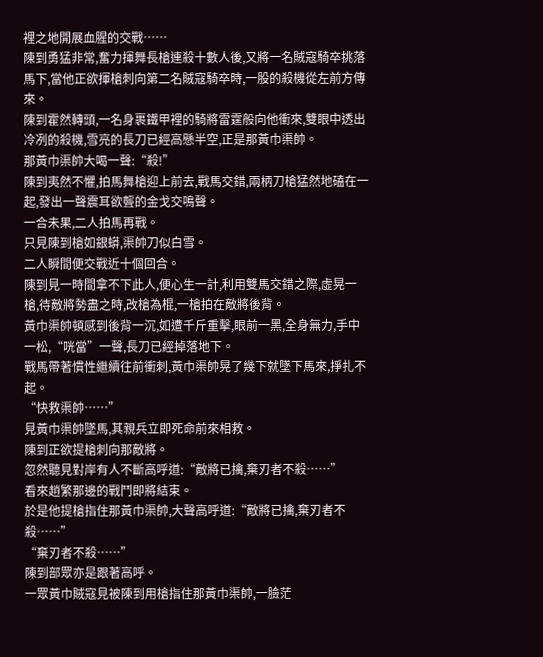裡之地開展血腥的交戰……
陳到勇猛非常,奮力揮舞長槍連殺十數人後,又將一名賊寇騎卒挑落馬下,當他正欲揮槍刺向第二名賊寇騎卒時,一股的殺機從左前方傳來。
陳到霍然轉頭,一名身裹鐵甲裡的騎將雷霆般向他衝來,雙眼中透出冷冽的殺機,雪亮的長刀已經高懸半空,正是那黃巾渠帥。
那黃巾渠帥大喝一聲:“殺!”
陳到夷然不懼,拍馬舞槍迎上前去,戰馬交錯,兩柄刀槍猛然地磕在一起,發出一聲震耳欲聾的金戈交鳴聲。
一合未果,二人拍馬再戰。
只見陳到槍如銀蟒,渠帥刀似白雪。
二人瞬間便交戰近十個回合。
陳到見一時間拿不下此人,便心生一計,利用雙馬交錯之際,虛晃一槍,待敵將勢盡之時,改槍為棍,一槍拍在敵將後背。
黃巾渠帥頓感到後背一沉,如遭千斤重擊,眼前一黑,全身無力,手中一松,“咣當”一聲,長刀已經掉落地下。
戰馬帶著慣性繼續往前衝刺,黃巾渠帥晃了幾下就墜下馬來,掙扎不起。
“快救渠帥……”
見黃巾渠帥墜馬,其親兵立即死命前來相救。
陳到正欲提槍刺向那敵將。
忽然聽見對岸有人不斷高呼道:“敵將已擒,棄刃者不殺……”
看來趙繁那邊的戰鬥即將結束。
於是他提槍指住那黃巾渠帥,大聲高呼道:“敵將已擒,棄刃者不殺……”
“棄刃者不殺……”
陳到部眾亦是跟著高呼。
一眾黃巾賊寇見被陳到用槍指住那黃巾渠帥,一臉茫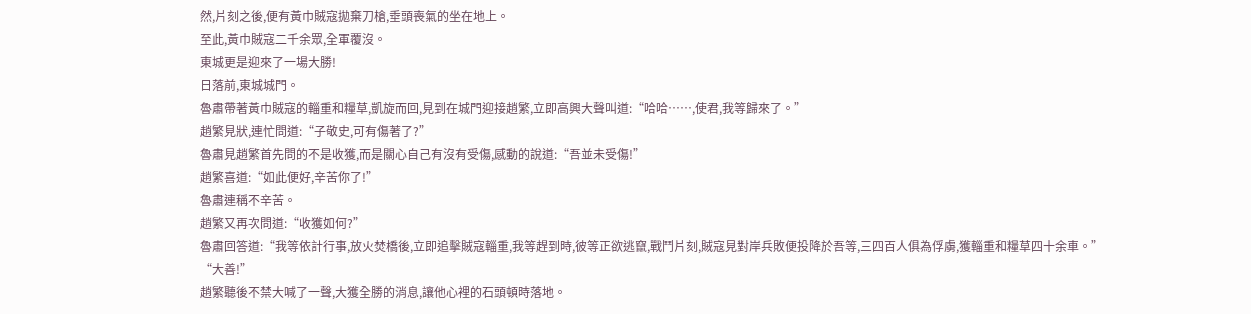然,片刻之後,便有黃巾賊寇拋棄刀槍,垂頭喪氣的坐在地上。
至此,黃巾賊寇二千余眾,全軍覆沒。
東城更是迎來了一場大勝!
日落前,東城城門。
魯肅帶著黃巾賊寇的輜重和糧草,凱旋而回,見到在城門迎接趙繁,立即高興大聲叫道:“哈哈……,使君,我等歸來了。”
趙繁見狀,連忙問道:“子敬史,可有傷著了?”
魯肅見趙繁首先問的不是收獲,而是關心自己有沒有受傷,感動的說道:“吾並未受傷!”
趙繁喜道:“如此便好,辛苦你了!”
魯肅連稱不辛苦。
趙繁又再次問道:“收獲如何?”
魯肅回答道:“我等依計行事,放火焚橋後,立即追擊賊寇輜重,我等趕到時,彼等正欲逃竄,戰鬥片刻,賊寇見對岸兵敗便投降於吾等,三四百人俱為俘虜,獲輜重和糧草四十余車。”
“大善!”
趙繁聽後不禁大喊了一聲,大獲全勝的消息,讓他心裡的石頭頓時落地。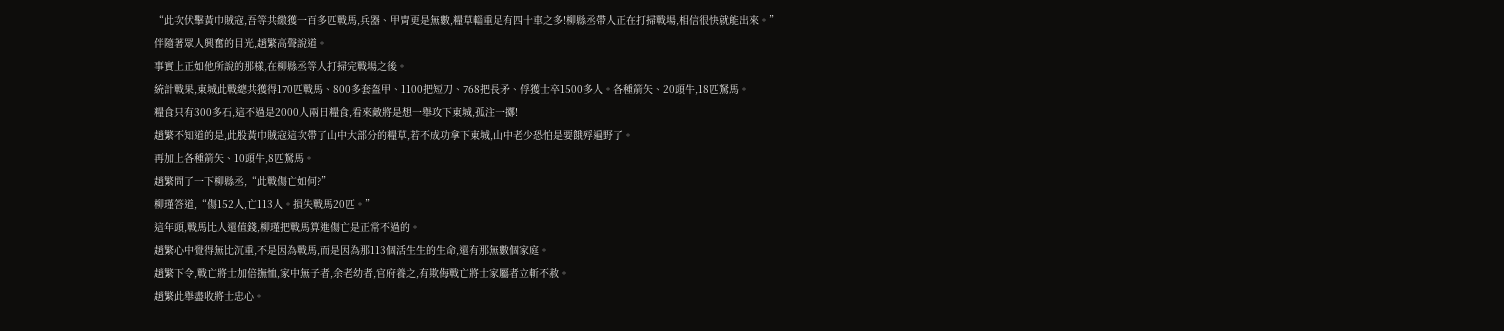“此次伏擊黃巾賊寇,吾等共繳獲一百多匹戰馬,兵器、甲胄更是無數,糧草輜重足有四十車之多!柳縣丞帶人正在打掃戰場,相信很快就能出來。”
伴隨著眾人興奮的目光,趙繁高聲說道。
事實上正如他所說的那樣,在柳縣丞等人打掃完戰場之後。
統計戰果,東城此戰總共獲得170匹戰馬、800多套盔甲、1100把短刀、768把長矛、俘獲士卒1500多人。各種箭矢、20頭牛,18匹駑馬。
糧食只有300多石,這不過是2000人兩日糧食,看來敵將是想一舉攻下東城,孤注一擲!
趙繁不知道的是,此股黃巾賊寇這次帶了山中大部分的糧草,若不成功拿下東城,山中老少恐怕是要餓殍遍野了。
再加上各種箭矢、10頭牛,8匹駑馬。
趙繁問了一下柳縣丞,“此戰傷亡如何?”
柳瑾答道,“傷152人,亡113人。損失戰馬20匹。”
這年頭,戰馬比人還值錢,柳瑾把戰馬算進傷亡是正常不過的。
趙繁心中覺得無比沉重,不是因為戰馬,而是因為那113個活生生的生命,還有那無數個家庭。
趙繁下令,戰亡將士加倍撫恤,家中無子者,余老幼者,官府養之,有欺侮戰亡將士家屬者立斬不赦。
趙繁此舉盡收將士忠心。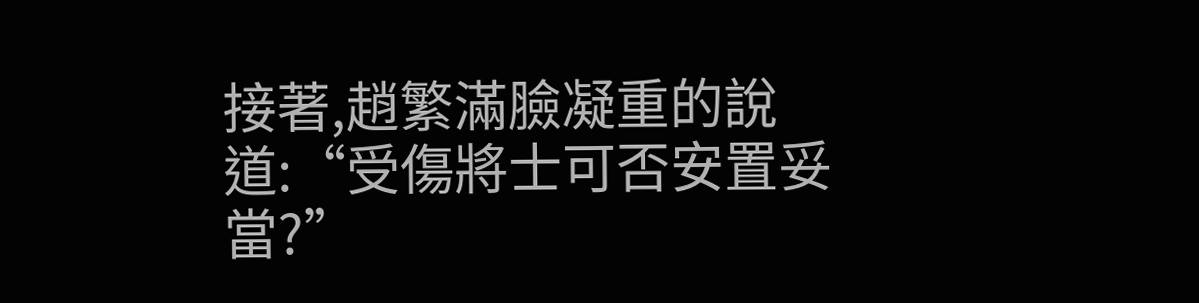接著,趙繁滿臉凝重的說道:“受傷將士可否安置妥當?”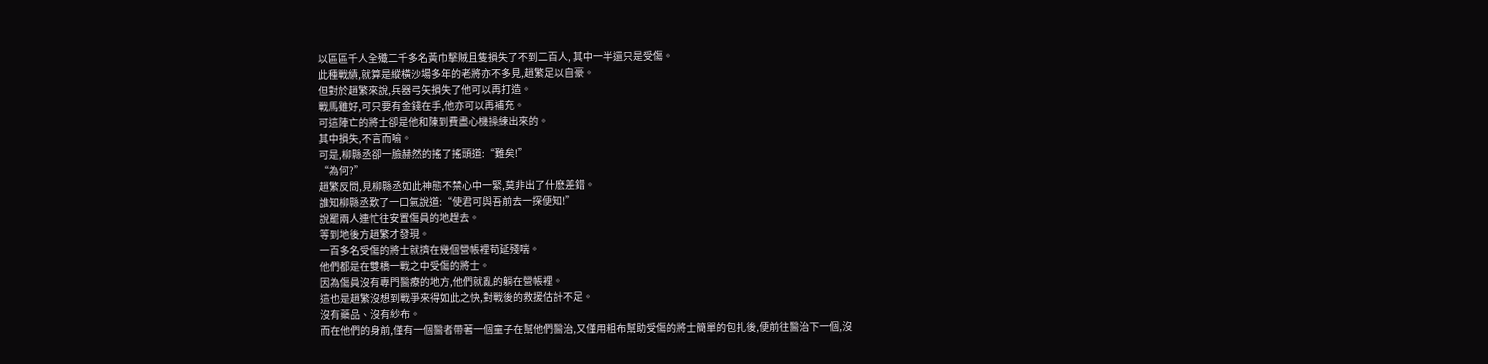以區區千人全殲二千多名黃巾擊賊且隻損失了不到二百人, 其中一半還只是受傷。
此種戰績,就算是縱橫沙場多年的老將亦不多見,趙繁足以自豪。
但對於趙繁來說,兵器弓矢損失了他可以再打造。
戰馬雖好,可只要有金錢在手,他亦可以再補充。
可這陣亡的將士卻是他和陳到費盡心機操練出來的。
其中損失,不言而喻。
可是,柳縣丞卻一臉赫然的搖了搖頭道:“難矣!”
“為何?”
趙繁反問,見柳縣丞如此神態不禁心中一緊,莫非出了什麽差錯。
誰知柳縣丞歎了一口氣說道:“使君可與吾前去一探便知!”
說罷兩人連忙往安置傷員的地趕去。
等到地後方趙繁才發現。
一百多名受傷的將士就擠在幾個營帳裡苟延殘喘。
他們都是在雙橋一戰之中受傷的將士。
因為傷員沒有專門醫療的地方,他們就亂的躺在營帳裡。
這也是趙繁沒想到戰爭來得如此之快,對戰後的救援估計不足。
沒有藥品、沒有紗布。
而在他們的身前,僅有一個醫者帶著一個童子在幫他們醫治,又僅用粗布幫助受傷的將士簡單的包扎後,便前往醫治下一個,沒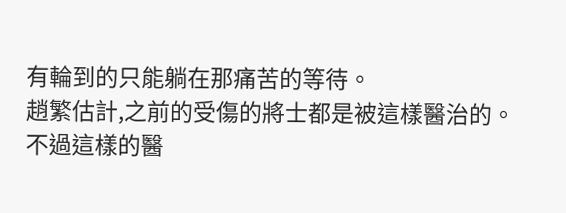有輪到的只能躺在那痛苦的等待。
趙繁估計,之前的受傷的將士都是被這樣醫治的。
不過這樣的醫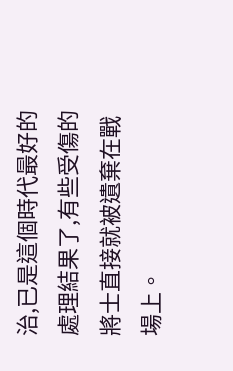治,已是這個時代最好的處理結果了,有些受傷的將士直接就被遺棄在戰場上。